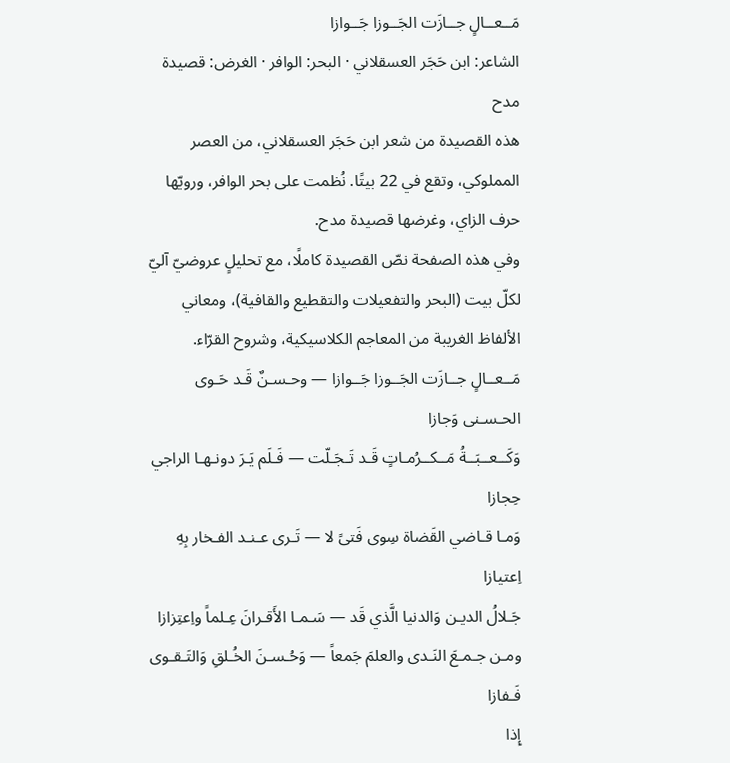مَــعــالٍ جــازَت الجَــوزا جَــوازا
الشاعر: ابن حَجَر العسقلاني · البحر: الوافر · الغرض: قصيدة مدح
هذه القصيدة من شعر ابن حَجَر العسقلاني، من العصر المملوكي، وتقع في 22 بيتًا. نُظمت على بحر الوافر، ورويّها حرف الزاي، وغرضها قصيدة مدح.
وفي هذه الصفحة نصّ القصيدة كاملًا، مع تحليلٍ عروضيّ آليّ لكلّ بيت (البحر والتفعيلات والتقطيع والقافية)، ومعاني الألفاظ الغريبة من المعاجم الكلاسيكية، وشروح القرّاء.
مَــعــالٍ جــازَت الجَــوزا جَــوازا — وحـسـنٌ قَـد حَـوى الحـسـنى وَجازا
وَكَــعــبَــةُ مَــكــرُمـاتٍ قَـد تَـجَـلّت — فَـلَم يَـرَ دونـهـا الراجي حِجازا
وَمـا قـاضي القَضاة سِوى فَتىً لا — تَـرى عـنـد الفـخار بِهِ اِعتيازا
جَـلالُ الديـن وَالدنيا الَّذي قَد — سَـمـا الأَقـرانَ عِـلماً واِعتِزازا
ومـن جـمـعَ النَـدى والعلمَ جَمعاً — وَحُـسـنَ الخُـلقِ وَالتَـقـوى فَـفازا
إِذا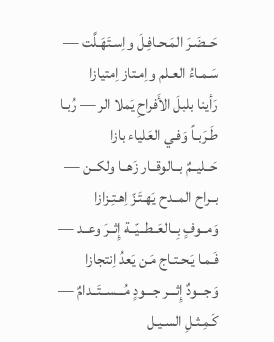حَــضَـرَ المَـحـافِـلَ واِسـتَهَـلَّت — سَـمـاءُ العـلم واِمـتاز اِمتيازا
رَأينا بلبلَ الأَفراحِ يَملا الر — رُبـا طَـرَبـاً وَفـي العَلياء بازا
حَــليــمٌ بــالوقــار زَهــا ولكــن — بــراح المــدح يَهـتَـزّ اِهـتِـزازا
وَمــوفٍ بِــالعَــطــيّــة إِثــرَ وعــد — فَـمـا يَـحـتـاج مَـن يَعدُ اِنتجازا
وَجـــودٌ إِثـــر جـــودٍ مُـــســتَــدامٌ — كَـمِـثـلِ السـيـل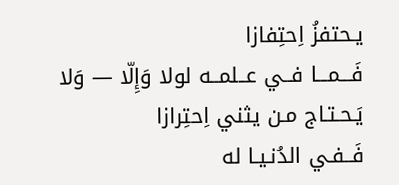يـحتفزُ اِحتِفازا
فَـــمـــا فــي عــلمــه لولا وَإِلّا — وَلا يَـحـتـاج مـن يثني اِحتِرازا
فَــفـي الدُنـيـا له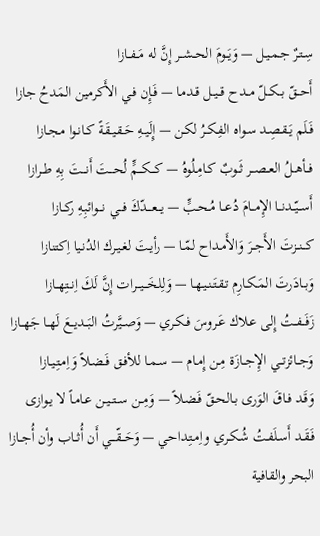سِـتـرٌ جـمـيـل — وَيَــومَ الحــشــر إِنَّ له مَــفــازا
أَحــقّ بــكــلّ مــدح قــيــل قـدمـا — فَـإِن فـي الأَكرمين المَدحُ جازا
فَـلَم يَـقـصِـد سـواه الفِـكـرُ لكـن — إِلَيــهِ حَـقـيـقَـةً كـانـوا مـجـازا
فــأهــلُ العــصــر ثَــوبٌ كـامِـلُوهُ — كـــكـــمٍّ لُحـــتَ أَنـــتَ بِهِ طــرازا
أَســيّــدنــا الإِمــامَ دُعــا مُـحـبٍّ — يـــعـــدّكَ فـــي نـــوائبِهِ ركــازا
كــنــزتَ الأَجــرَ وَالأَمـداح لمّـا — رأيـتَ لغـيـرك الدُنـيا اِكتنازا
وَبــادَرتَ المَـكـارِم تـقـتَـنـيـهـا — وَلِلخَـــيـــرات إِنَّ لَكَ اِنــتِهــازا
زَفَــفــتُ إِلى عـلاك عَـروسَ فـكـري — وَصــيَّرتُ البَــديــعَ لَهــا جَهــازا
وَجــائزتــي الإِجــازَة مِـن إِمـام — سـمـا للأفـق فَـضـلاً وَاِمـتِـيـازا
وَقَـد فـاقَ الوَرى بـالحـقّ فَـضـلاً — وَمِــن ســتــيـن عـامـاً لا يـوازى
فَـقَـد أَسـلَفـتُ شُـكـري واِمـتِـداحي — وَحَـــقّـــي أَن أُثــاب وأن أُجــازا
البحر والقافية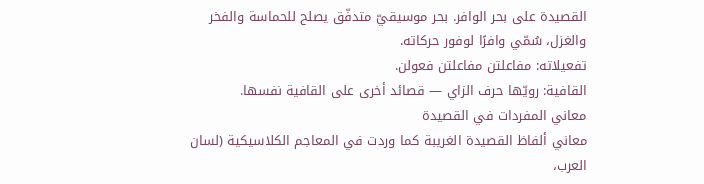القصيدة على بحر الوافر. بحر موسيقيّ متدفّق يصلح للحماسة والفخر والغزل، سُمّي وافرًا لوفور حركاته.
تفعيلاته: مفاعلتن مفاعلتن فعولن.
القافية: رويّها حرف الزاي — قصائد أخرى على القافية نفسها.
معاني المفردات في القصيدة
معاني ألفاظ القصيدة الغريبة كما وردت في المعاجم الكلاسيكية (لسان العرب،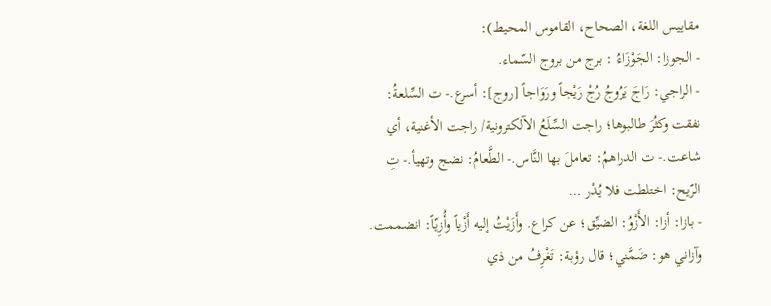مقاييس اللغة، الصحاح، القاموس المحيط):
- الجوزا: الجَوْزَاءُ : برج من بروج السّماء.
- الراجي: رَاجَ يَرُوجُ رُجْ رَيْجاً ورَوَاجاً [روج]: أسرع.- ت السِّلعةُ: نفقت وكثُرَ طالبوها؛ راجت السِّلَعُ الآلكترونية/ راجت الأغنية، أي شاعت.- ت الدراهمُ: تعاملَ بها النَّاس.- الطَّعامُ: نضج وتهيأ.- تِ الرّيح: اختلطت فلا يُدْر …
- بازا: أزا: الأَزْوُ: الضيِّق؛ عن كراع. وأَزَيْتُ إليه أَزْياً وأُزِيّاً: انضممت. وآزاني هو: ضَمَّني؛ قال رؤبة: تَغْرِفُ من ذي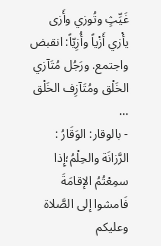غَيِّثٍ وتُوزي وأَزى يأْزي أَزْياً وأُزِيّاً: انقبض واجتمع. ورَجُل مُتَآزي الخَلْق ومُتَآزِف الخَلْق …
- بالوقار: الوَقَارُ : الرَّزانَة والحِلْمُ؛إِذا سمِعْتُمُ الإقامَةَ فَامشوا إلى الصَّلاة وعليكم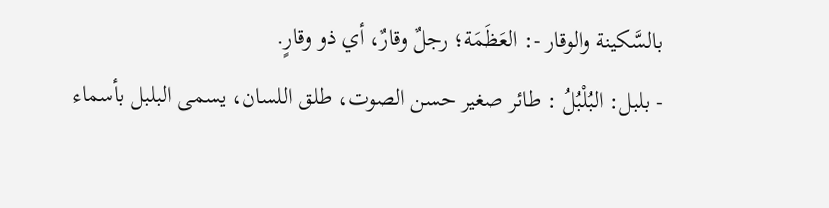بالسَّكينة والوقار -: العَظَمَة؛ رجلٌ وقارٌ، أي ذو وقارٍ.
- بلبل: البُلْبُلُ : طائر صغير حسن الصوت، طلق اللسان، يسمى البلبل بأسماء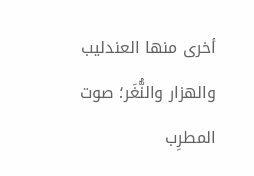أخرى منها العندليب والهزار والنُّغَر؛ صوت المطرِب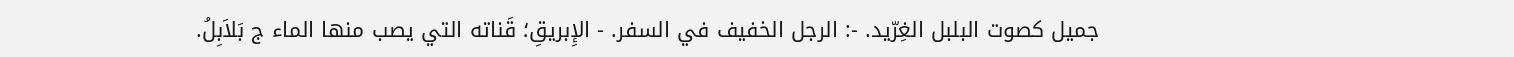جميل كصوت البلبل الغِرّيد. -: الرجل الخفيف في السفر. - الإِبريقِ؛ قَناته التي يصب منها الماء ج بَلاَبِلُ.